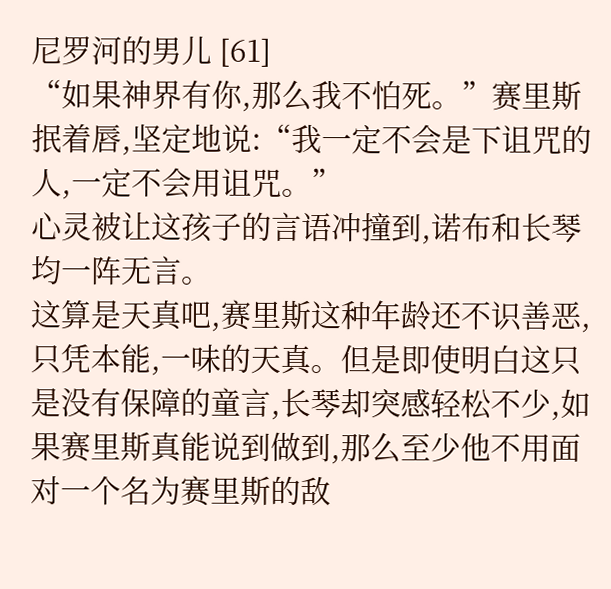尼罗河的男儿 [61]
“如果神界有你,那么我不怕死。”赛里斯抿着唇,坚定地说:“我一定不会是下诅咒的人,一定不会用诅咒。”
心灵被让这孩子的言语冲撞到,诺布和长琴均一阵无言。
这算是天真吧,赛里斯这种年龄还不识善恶,只凭本能,一味的天真。但是即使明白这只是没有保障的童言,长琴却突感轻松不少,如果赛里斯真能说到做到,那么至少他不用面对一个名为赛里斯的敌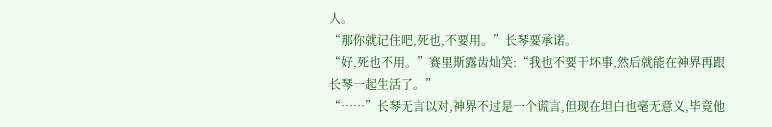人。
“那你就记住吧,死也,不要用。”长琴要承诺。
“好,死也不用。”赛里斯露齿灿笑:“我也不要干坏事,然后就能在神界再跟长琴一起生活了。”
“……”长琴无言以对,神界不过是一个谎言,但现在坦白也毫无意义,毕竟他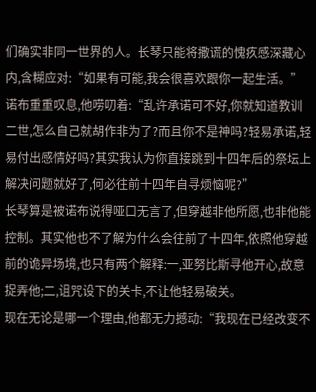们确实非同一世界的人。长琴只能将撒谎的愧疚感深藏心内,含糊应对:“如果有可能,我会很喜欢跟你一起生活。”
诺布重重叹息,他唠叨着:“乱许承诺可不好,你就知道教训二世,怎么自己就胡作非为了?而且你不是神吗?轻易承诺,轻易付出感情好吗?其实我认为你直接跳到十四年后的祭坛上解决问题就好了,何必往前十四年自寻烦恼呢?”
长琴算是被诺布说得哑口无言了,但穿越非他所愿,也非他能控制。其实他也不了解为什么会往前了十四年,依照他穿越前的诡异场境,也只有两个解释:一,亚努比斯寻他开心,故意捉弄他;二,诅咒设下的关卡,不让他轻易破关。
现在无论是哪一个理由,他都无力撼动:“我现在已经改变不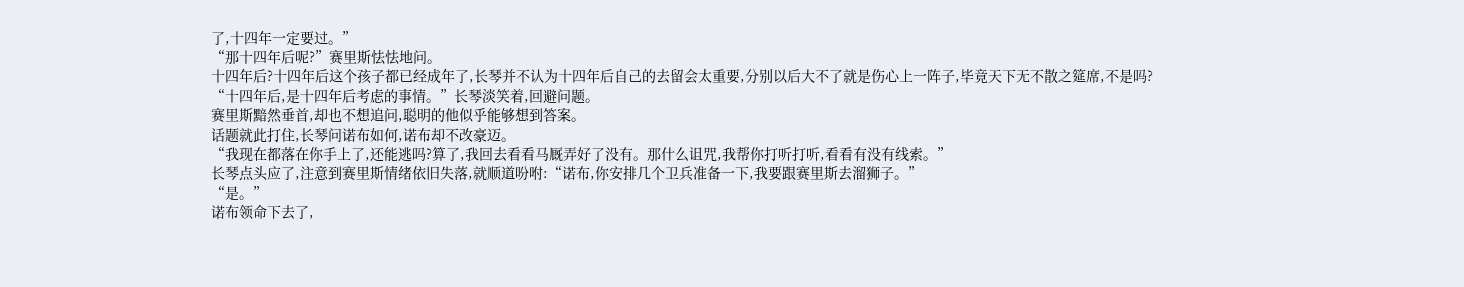了,十四年一定要过。”
“那十四年后呢?”赛里斯怯怯地问。
十四年后?十四年后这个孩子都已经成年了,长琴并不认为十四年后自己的去留会太重要,分别以后大不了就是伤心上一阵子,毕竟天下无不散之筵席,不是吗?
“十四年后,是十四年后考虑的事情。”长琴淡笑着,回避问题。
赛里斯黯然垂首,却也不想追问,聪明的他似乎能够想到答案。
话题就此打住,长琴问诺布如何,诺布却不改豪迈。
“我现在都落在你手上了,还能逃吗?算了,我回去看看马厩弄好了没有。那什么诅咒,我帮你打听打听,看看有没有线索。”
长琴点头应了,注意到赛里斯情绪依旧失落,就顺道吩咐:“诺布,你安排几个卫兵准备一下,我要跟赛里斯去溜狮子。”
“是。”
诺布领命下去了,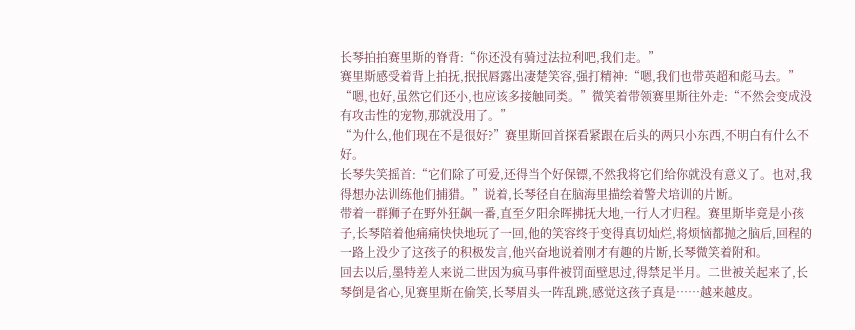长琴拍拍赛里斯的脊背:“你还没有骑过法拉利吧,我们走。”
赛里斯感受着背上拍抚,抿抿唇露出凄楚笑容,强打精神:“嗯,我们也带英超和彪马去。”
“嗯,也好,虽然它们还小,也应该多接触同类。”微笑着带领赛里斯往外走:“不然会变成没有攻击性的宠物,那就没用了。”
“为什么,他们现在不是很好?”赛里斯回首探看紧跟在后头的两只小东西,不明白有什么不好。
长琴失笑摇首:“它们除了可爱,还得当个好保镖,不然我将它们给你就没有意义了。也对,我得想办法训练他们捕猎。”说着,长琴径自在脑海里描绘着警犬培训的片断。
带着一群狮子在野外狂飙一番,直至夕阳余晖拂抚大地,一行人才归程。赛里斯毕竟是小孩子,长琴陪着他痛痛快快地玩了一回,他的笑容终于变得真切灿烂,将烦恼都抛之脑后,回程的一路上没少了这孩子的积极发言,他兴奋地说着刚才有趣的片断,长琴微笑着附和。
回去以后,墨特差人来说二世因为疯马事件被罚面壁思过,得禁足半月。二世被关起来了,长琴倒是省心,见赛里斯在偷笑,长琴眉头一阵乱跳,感觉这孩子真是……越来越皮。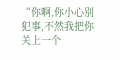“你啊,你小心别犯事,不然我把你关上一个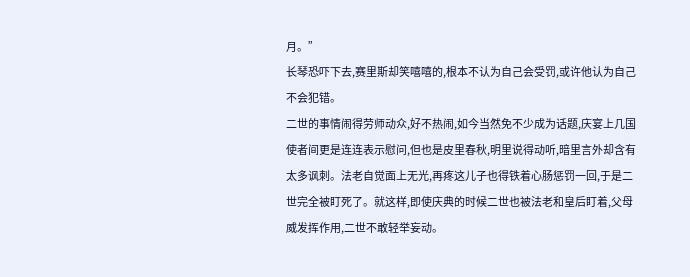月。”
长琴恐吓下去,赛里斯却笑嘻嘻的,根本不认为自己会受罚,或许他认为自己不会犯错。
二世的事情闹得劳师动众,好不热闹,如今当然免不少成为话题,庆宴上几国使者间更是连连表示慰问,但也是皮里春秋,明里说得动听,暗里言外却含有太多讽刺。法老自觉面上无光,再疼这儿子也得铁着心肠惩罚一回,于是二世完全被盯死了。就这样,即使庆典的时候二世也被法老和皇后盯着,父母威发挥作用,二世不敢轻举妄动。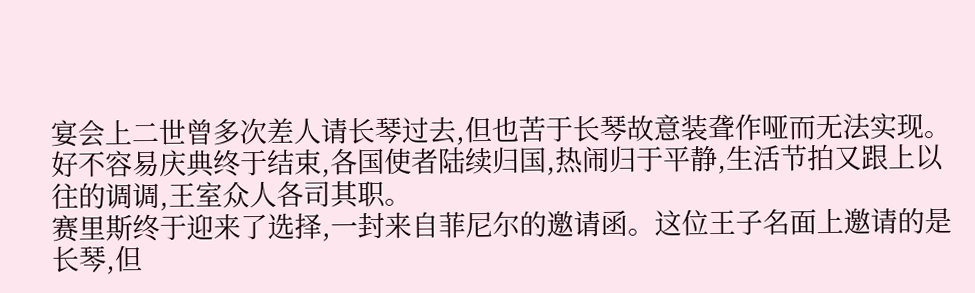宴会上二世曾多次差人请长琴过去,但也苦于长琴故意装聋作哑而无法实现。
好不容易庆典终于结束,各国使者陆续归国,热闹归于平静,生活节拍又跟上以往的调调,王室众人各司其职。
赛里斯终于迎来了选择,一封来自菲尼尔的邀请函。这位王子名面上邀请的是长琴,但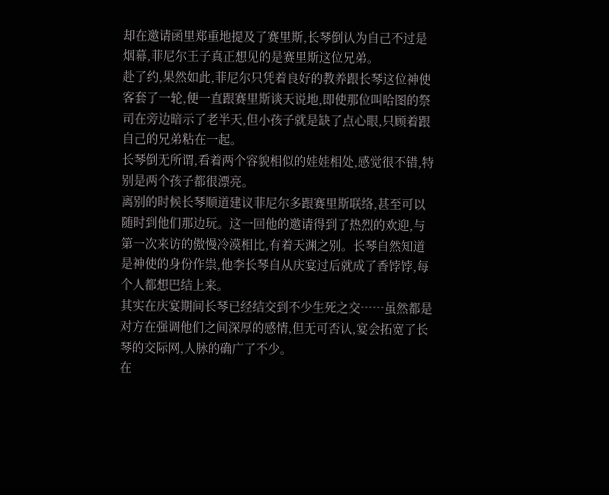却在邀请函里郑重地提及了赛里斯,长琴倒认为自己不过是烟幕,菲尼尔王子真正想见的是赛里斯这位兄弟。
赴了约,果然如此,菲尼尔只凭着良好的教养跟长琴这位神使客套了一轮,便一直跟赛里斯谈天说地,即使那位叫哈图的祭司在旁边暗示了老半天,但小孩子就是缺了点心眼,只顾着跟自己的兄弟粘在一起。
长琴倒无所谓,看着两个容貌相似的娃娃相处,感觉很不错,特别是两个孩子都很漂亮。
离别的时候长琴顺道建议菲尼尔多跟赛里斯联络,甚至可以随时到他们那边玩。这一回他的邀请得到了热烈的欢迎,与第一次来访的傲慢冷漠相比,有着天渊之别。长琴自然知道是神使的身份作祟,他李长琴自从庆宴过后就成了香饽饽,每个人都想巴结上来。
其实在庆宴期间长琴已经结交到不少生死之交……虽然都是对方在强调他们之间深厚的感情,但无可否认,宴会拓宽了长琴的交际网,人脉的确广了不少。
在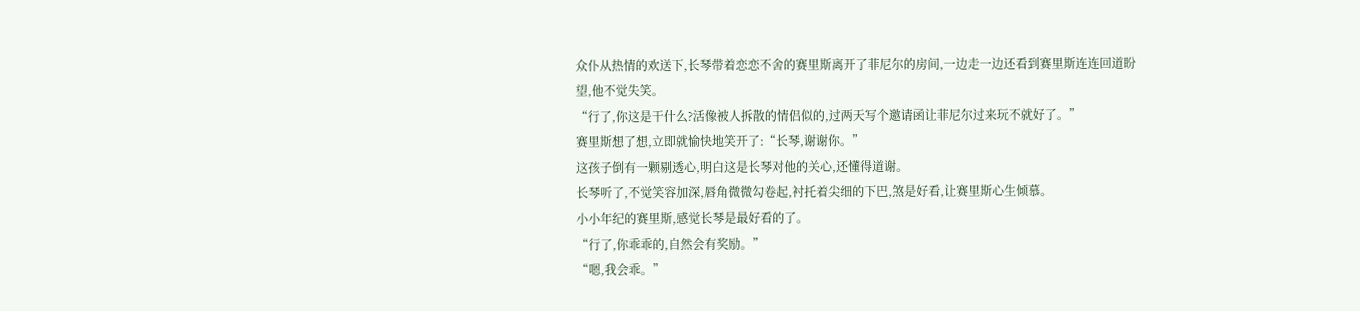众仆从热情的欢送下,长琴带着恋恋不舍的赛里斯离开了菲尼尔的房间,一边走一边还看到赛里斯连连回道盼望,他不觉失笑。
“行了,你这是干什么?活像被人拆散的情侣似的,过两天写个邀请函让菲尼尔过来玩不就好了。”
赛里斯想了想,立即就愉快地笑开了:“长琴,谢谢你。”
这孩子倒有一颗剔透心,明白这是长琴对他的关心,还懂得道谢。
长琴听了,不觉笑容加深,唇角微微勾卷起,衬托着尖细的下巴,煞是好看,让赛里斯心生倾慕。
小小年纪的赛里斯,感觉长琴是最好看的了。
“行了,你乖乖的,自然会有奖励。”
“嗯,我会乖。”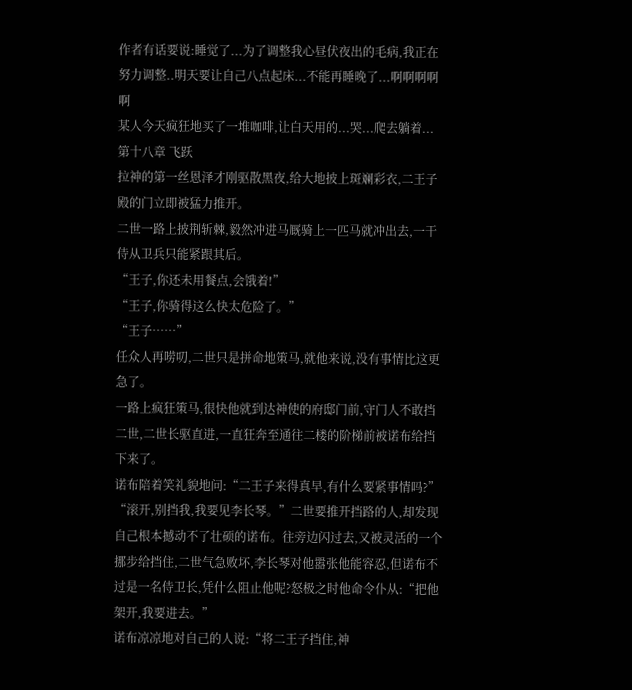作者有话要说:睡觉了...为了调整我心昼伏夜出的毛病,我正在努力调整..明天要让自己八点起床...不能再睡晚了...啊啊啊啊啊
某人今天疯狂地买了一堆咖啡,让白天用的...哭...爬去躺着...
第十八章 飞跃
拉神的第一丝恩泽才刚驱散黑夜,给大地披上斑斓彩衣,二王子殿的门立即被猛力推开。
二世一路上披荆斩棘,毅然冲进马厩骑上一匹马就冲出去,一干侍从卫兵只能紧跟其后。
“王子,你还未用餐点,会饿着!”
“王子,你骑得这么快太危险了。”
“王子……”
任众人再唠叨,二世只是拼命地策马,就他来说,没有事情比这更急了。
一路上疯狂策马,很快他就到达神使的府邸门前,守门人不敢挡二世,二世长驱直进,一直狂奔至通往二楼的阶梯前被诺布给挡下来了。
诺布陪着笑礼貌地问:“二王子来得真早,有什么要紧事情吗?”
“滚开,别挡我,我要见李长琴。”二世要推开挡路的人,却发现自己根本撼动不了壮硕的诺布。往旁边闪过去,又被灵活的一个挪步给挡住,二世气急败坏,李长琴对他嚣张他能容忍,但诺布不过是一名侍卫长,凭什么阻止他呢?怒极之时他命令仆从:“把他架开,我要进去。”
诺布凉凉地对自己的人说:“将二王子挡住,神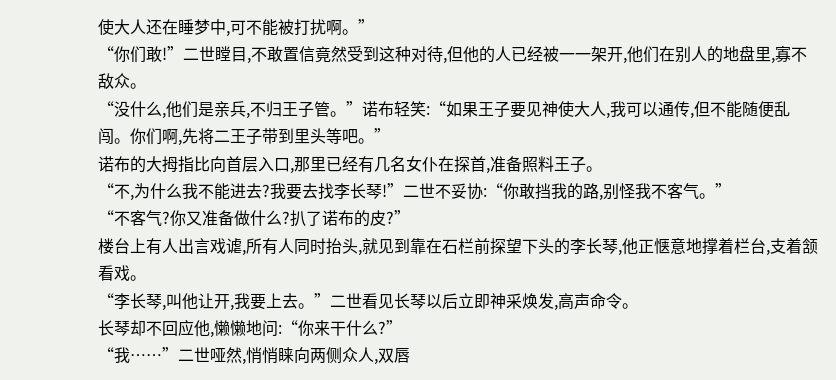使大人还在睡梦中,可不能被打扰啊。”
“你们敢!”二世瞠目,不敢置信竟然受到这种对待,但他的人已经被一一架开,他们在别人的地盘里,寡不敌众。
“没什么,他们是亲兵,不归王子管。”诺布轻笑:“如果王子要见神使大人,我可以通传,但不能随便乱闯。你们啊,先将二王子带到里头等吧。”
诺布的大拇指比向首层入口,那里已经有几名女仆在探首,准备照料王子。
“不,为什么我不能进去?我要去找李长琴!”二世不妥协:“你敢挡我的路,别怪我不客气。”
“不客气?你又准备做什么?扒了诺布的皮?”
楼台上有人出言戏谑,所有人同时抬头,就见到靠在石栏前探望下头的李长琴,他正惬意地撑着栏台,支着颔看戏。
“李长琴,叫他让开,我要上去。”二世看见长琴以后立即神采焕发,高声命令。
长琴却不回应他,懒懒地问:“你来干什么?”
“我……”二世哑然,悄悄睐向两侧众人,双唇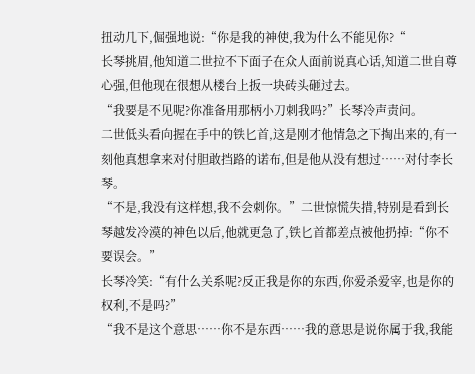扭动几下,倔强地说:“你是我的神使,我为什么不能见你?“
长琴挑眉,他知道二世拉不下面子在众人面前说真心话,知道二世自尊心强,但他现在很想从楼台上扳一块砖头砸过去。
“我要是不见呢?你准备用那柄小刀刺我吗?”长琴冷声责问。
二世低头看向握在手中的铁匕首,这是刚才他情急之下掏出来的,有一刻他真想拿来对付胆敢挡路的诺布,但是他从没有想过……对付李长琴。
“不是,我没有这样想,我不会刺你。”二世惊慌失措,特别是看到长琴越发冷漠的神色以后,他就更急了,铁匕首都差点被他扔掉:“你不要误会。”
长琴冷笑:“有什么关系呢?反正我是你的东西,你爱杀爱宰,也是你的权利,不是吗?”
“我不是这个意思……你不是东西……我的意思是说你属于我,我能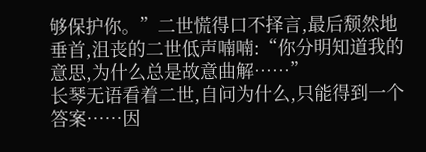够保护你。”二世慌得口不择言,最后颓然地垂首,沮丧的二世低声喃喃:“你分明知道我的意思,为什么总是故意曲解……”
长琴无语看着二世,自问为什么,只能得到一个答案……因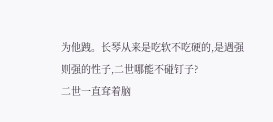为他跩。长琴从来是吃软不吃硬的,是遇强则强的性子,二世哪能不碰钉子?
二世一直耷着脑